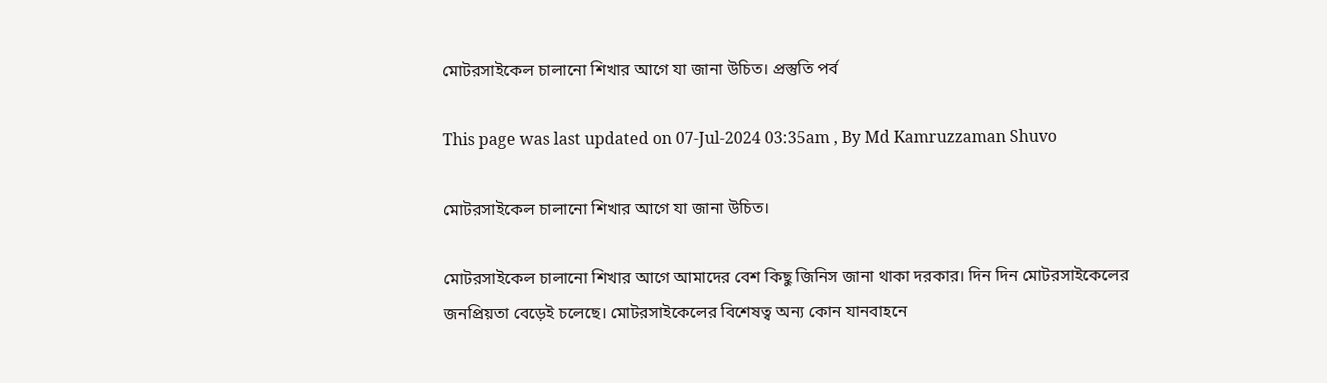মোটরসাইকেল চালানো শিখার আগে যা জানা উচিত। প্রস্তুতি পর্ব

This page was last updated on 07-Jul-2024 03:35am , By Md Kamruzzaman Shuvo

মোটরসাইকেল চালানো শিখার আগে যা জানা উচিত।

মোটরসাইকেল চালানো শিখার আগে আমাদের বেশ কিছু জিনিস জানা থাকা দরকার। দিন দিন মোটরসাইকেলের জনপ্রিয়তা বেড়েই চলেছে। মোটরসাইকেলের বিশেষত্ব অন্য কোন যানবাহনে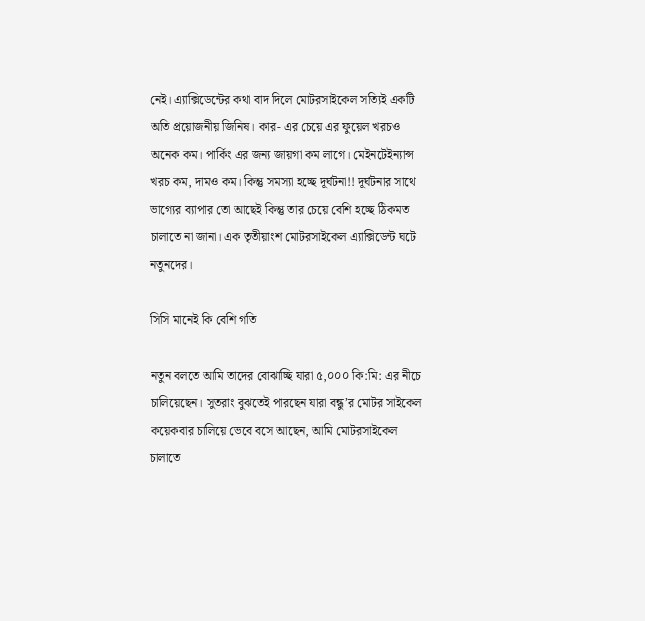নেই। এ্যাক্সিডেন্টের কথা বাদ দিলে মোটরসাইকেল সত্যিই একটি অতি প্রয়োজনীয় জিনিষ। কার- এর চেয়ে এর ফুয়েল খরচও অনেক কম। পার্কিং এর জন্য জায়গা কম লাগে। মেইনটেইন্যান্স খরচ কম, দামও কম। কিন্তু সমস্যা হচ্ছে দূর্ঘটনা!! দূর্ঘটনার সাথে ভাগ্যের ব্যাপার তো আছেই কিন্তু তার চেয়ে বেশি হচ্ছে ঠিকমত চালাতে না জানা। এক তৃতীয়াংশ মোটরসাইকেল এ্যাক্সিডেন্ট ঘটে নতুনদের।

সিসি মানেই কি বেশি গতি

নতুন বলতে আমি তাদের বোঝাচ্ছি যারা ৫,০০০ কি:মি: এর নীচে চালিয়েছেন। সুতরাং বুঝতেই পারছেন যারা বন্ধু’র মোটর সাইকেল কয়েকবার চালিয়ে ভেবে বসে আছেন, আমি মোটরসাইকেল চালাতে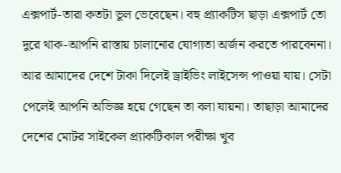এক্সপার্ট-তারা কতটা ভুল ভেবেছেন। বহু প্র্যাকটিস ছাড়া এক্সপার্ট তো দুরে থাক-আপনি রাস্তায় চালানোর যোগ্যতা অর্জন করতে পারবেননা। আর আমাদের দেশে টাকা দিলেই ড্রাইভিং লাইসেন্স পাওয়া যায়। সেটা পেলেই আপনি অভিজ্ঞ হয়ে গেছেন তা বলা যায়না। তাছাড়া আমাদের দেশের মোটর সাইকেল প্র্যাকটিকাল পরীক্ষা খুব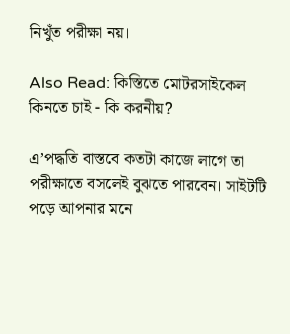নিখুঁত পরীক্ষা নয়।

Also Read: কিস্তিতে মোটরসাইকেল কিনতে চাই - কি করনীয়?

এ’পদ্ধতি বাস্তবে কতটা কাজে লাগে তা পরীক্ষাতে বসলেই বুঝতে পারবেন। সাইটটি পড়ে আপনার মনে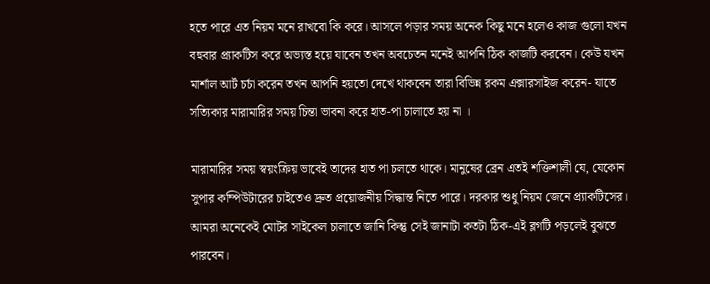হতে পারে এত নিয়ম মনে রাখবো কি করে। আসলে পড়ার সময় অনেক কিছু মনে হলেও কাজ গুলো যখন বহুবার প্র্যাকটিস করে অভ্যস্ত হয়ে যাবেন তখন অবচেতন মনেই আপনি ঠিক কাজটি করবেন। কেউ যখন মার্শাল আর্ট চর্চা করেন তখন আপনি হয়তো দেখে থাকবেন তারা বিভিন্ন রকম এক্সারসাইজ করেন- যাতে সত্যিকার মারামারির সময় চিন্তা ভাবনা করে হাত-পা চালাতে হয় না ।

মারামারির সময় স্বয়ংক্রিয় ভাবেই তাদের হাত পা চলতে থাকে। মানুষের ব্রেন এতই শক্তিশালী যে, যেকোন সুপার কম্পিউটারের চাইতেও দ্রুত প্রয়োজনীয় সিদ্ধান্ত নিতে পারে। দরকার শুধু নিয়ম জেনে প্র্যাকটিসের। আমরা অনেকেই মোটর সাইকেল চালাতে জানি কিন্তু সেই জানাটা কতটা ঠিক-এই ব্লগটি পড়লেই বুঝতে পারবেন।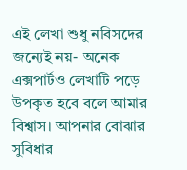এই লেখা শুধু নবিসদের জন্যেই নয়- অনেক এক্সপার্টও লেখাটি পড়ে উপকৃত হবে বলে আমার বিশ্বাস। আপনার বোঝার সুবিধার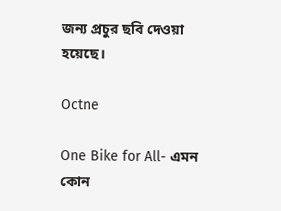জন্য প্রচুর ছবি দেওয়া হয়েছে।

Octne

One Bike for All- এমন কোন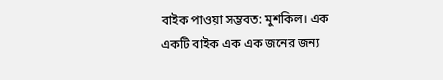বাইক পাওয়া সম্ভবত: মুশকিল। এক একটি বাইক এক এক জনের জন্য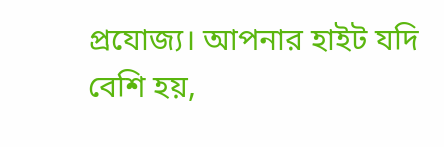প্রযোজ্য। আপনার হাইট যদি বেশি হয়,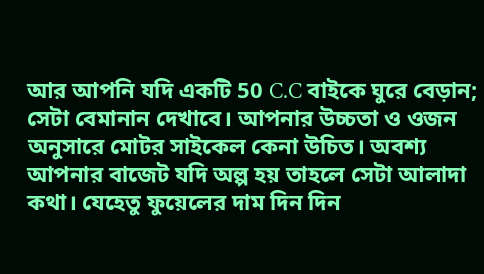আর আপনি যদি একটি 50 C.C বাইকে ঘুরে বেড়ান; সেটা বেমানান দেখাবে। আপনার উচ্চতা ও ওজন অনুসারে মোটর সাইকেল কেনা উচিত। অবশ্য আপনার বাজেট যদি অল্প হয় তাহলে সেটা আলাদা কথা। যেহেতু ফুয়েলের দাম দিন দিন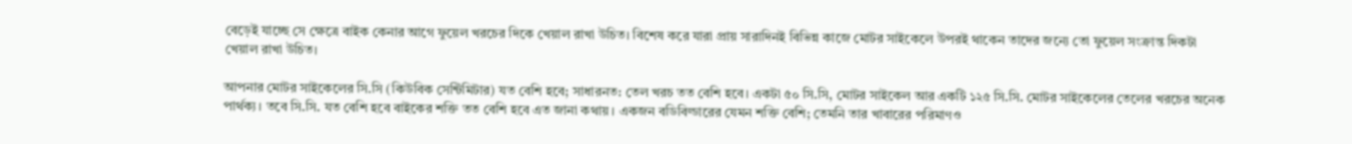বেড়েই যাচ্ছে সে ক্ষেত্রে বাইক কেনার আগে ফুয়েল খরচের দিকে খেয়াল রাখা উচিত। বিশেষ করে যারা প্রায় সারাদিনই বিভিন্ন কাজে মোটর সাইকেলে উপরই থাকেন তাদের জন্যে তো ফুয়েল সংক্রান্ত দিকটা খেয়াল রাখা উচিত।

আপনার মোটর সাইকেলের সি.সি (কিউবিক সেন্টিমিটার) যত বেশি হবে; সাধারনত: তেল খরচ তত বেশি হবে। একটা ৫০ সি.সি, মোটর সাইকেল আর একটি ১২৫ সি.সি. মোটর সাইকেলের তেলের খরচের অনেক পার্থক্য। তবে সি.সি. যত বেশি হবে বাইকের শক্তি তত বেশি হবে এত জানা কথায়। একজন বডিবিল্ডারের যেমন শক্তি বেশি; তেমনি তার খাবারের পরিমাণও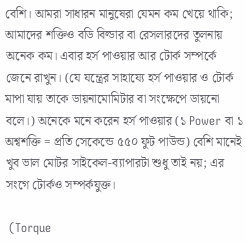বেশি। আমরা সাধারন মানুষেরা যেমন কম খেয়ে থাকি; আমাদের শক্তিও বডি বিল্ডার বা রেসলারদের তুলনায় অনেক কম। এবার হর্স পাওয়ার আর টোর্ক সম্পর্কে জেনে রাখুন। (যে যন্ত্রের সাহায্যে হর্স পাওয়ার ও টোর্ক মাপা যায় তাকে ডায়নামোমিটার বা সংক্ষেপে ডায়নো বলে।) অনেকে মনে করেন হর্স পাওয়ার (১ Power বা ১ অশ্বশক্তি = প্রতি সেকেন্ডে ৫৫০ ফুট পাউন্ড) বেশি মানেই খুব ভাল মোটর সাইকেল-ব্যাপারটা শুধু তাই নয়; এর সংগে টোর্কও সম্পর্কযুক্ত।

 (Torque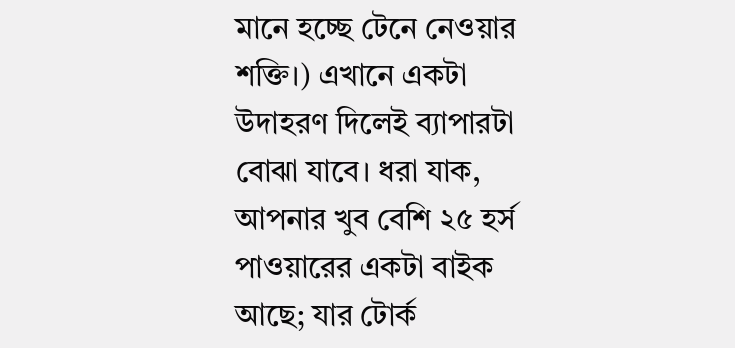মানে হচ্ছে টেনে নেওয়ার শক্তি।) এখানে একটা উদাহরণ দিলেই ব্যাপারটা বোঝা যাবে। ধরা যাক, আপনার খুব বেশি ২৫ হর্স পাওয়ারের একটা বাইক আছে; যার টোর্ক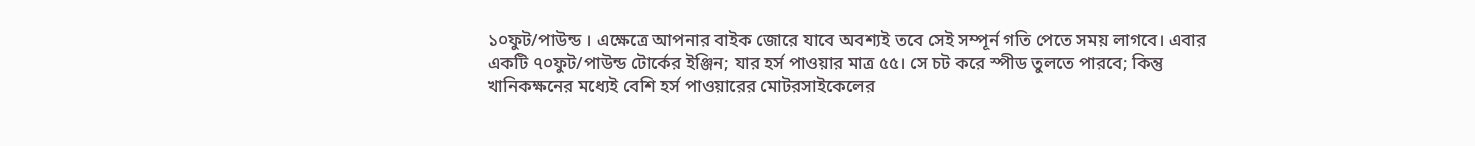১০ফুট/পাউন্ড । এক্ষেত্রে আপনার বাইক জোরে যাবে অবশ্যই তবে সেই সম্পূর্ন গতি পেতে সময় লাগবে। এবার একটি ৭০ফুট/পাউন্ড টোর্কের ইঞ্জিন; যার হর্স পাওয়ার মাত্র ৫৫। সে চট করে স্পীড তুলতে পারবে; কিন্তু খানিকক্ষনের মধ্যেই বেশি হর্স পাওয়ারের মোটরসাইকেলের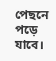পেছনে পড়ে যাবে।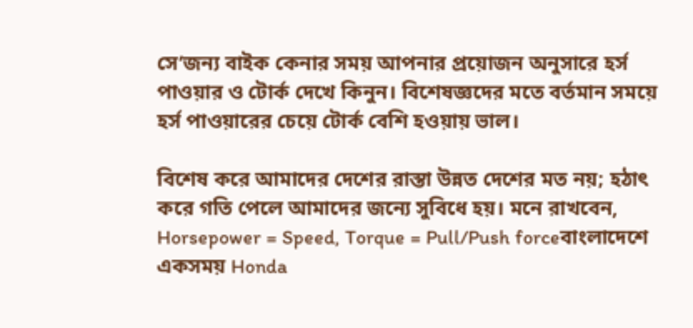সে’জন্য বাইক কেনার সময় আপনার প্রয়োজন অনুসারে হর্স পাওয়ার ও টোর্ক দেখে কিনুন। বিশেষজ্ঞদের মতে বর্তমান সময়ে হর্স পাওয়ারের চেয়ে টোর্ক বেশি হওয়ায় ভাল।

বিশেষ করে আমাদের দেশের রাস্তা উন্নত দেশের মত নয়; হঠাৎ করে গতি পেলে আমাদের জন্যে সুবিধে হয়। মনে রাখবেন, Horsepower = Speed, Torque = Pull/Push forceবাংলাদেশে একসময় Honda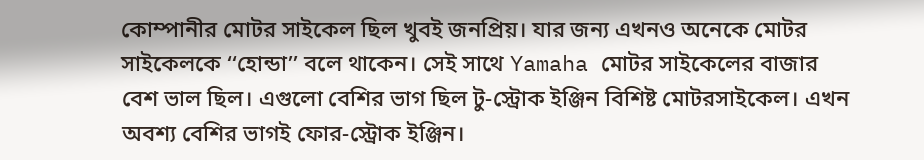কোম্পানীর মোটর সাইকেল ছিল খুবই জনপ্রিয়। যার জন্য এখনও অনেকে মোটর সাইকেলকে ‘‘হোন্ডা’’ বলে থাকেন। সেই সাথে Yamaha মোটর সাইকেলের বাজার বেশ ভাল ছিল। এগুলো বেশির ভাগ ছিল টু-স্ট্রোক ইঞ্জিন বিশিষ্ট মোটরসাইকেল। এখন অবশ্য বেশির ভাগই ফোর-স্ট্রোক ইঞ্জিন।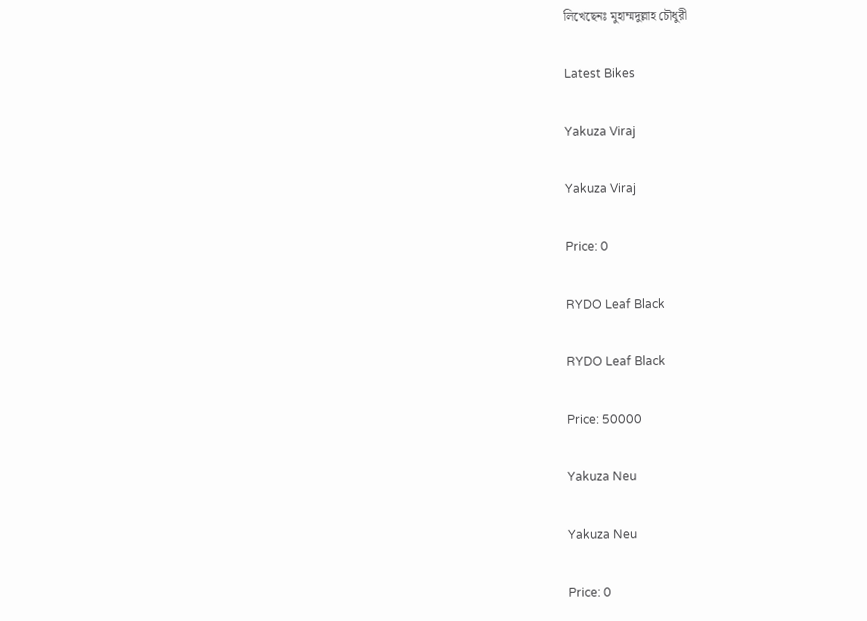লিখেছেনঃ মুহাম্মদুল্লাহ চৌধুরী

Latest Bikes

Yakuza Viraj

Yakuza Viraj

Price: 0

RYDO Leaf Black

RYDO Leaf Black

Price: 50000

Yakuza Neu

Yakuza Neu

Price: 0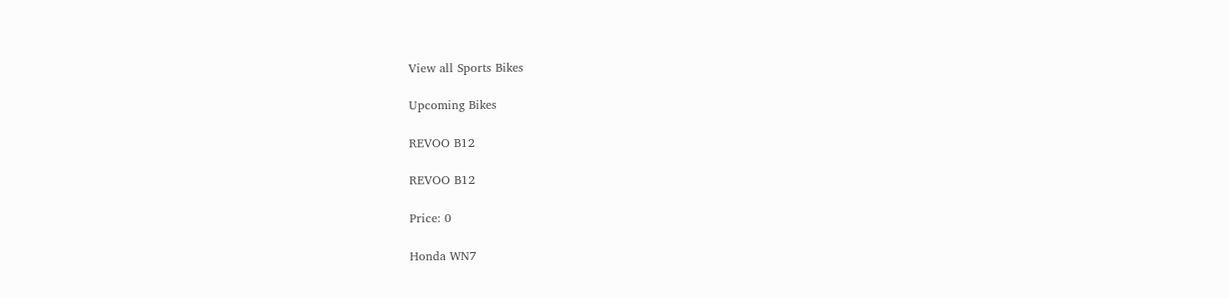View all Sports Bikes

Upcoming Bikes

REVOO B12

REVOO B12

Price: 0

Honda WN7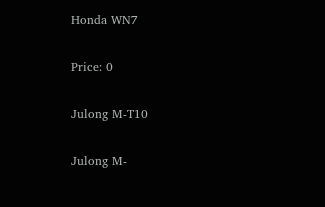Honda WN7

Price: 0

Julong M-T10

Julong M-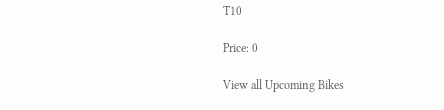T10

Price: 0

View all Upcoming Bikes